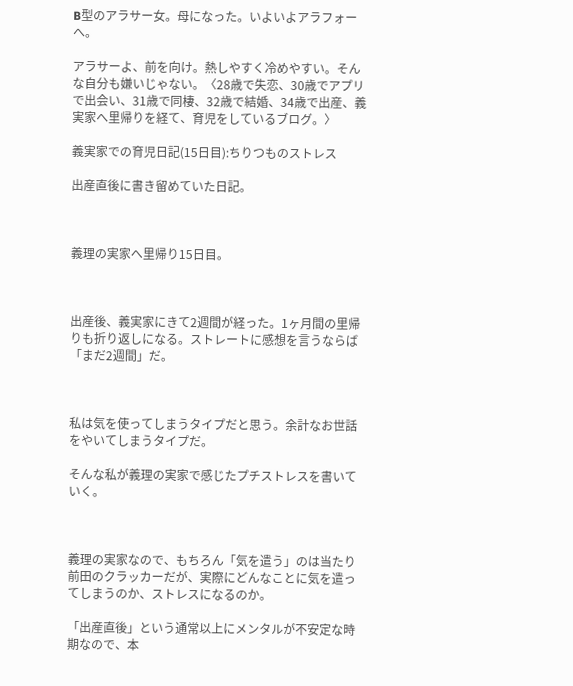B型のアラサー女。母になった。いよいよアラフォーへ。

アラサーよ、前を向け。熱しやすく冷めやすい。そんな自分も嫌いじゃない。〈28歳で失恋、30歳でアプリで出会い、31歳で同棲、32歳で結婚、34歳で出産、義実家へ里帰りを経て、育児をしているブログ。〉

義実家での育児日記(15日目):ちりつものストレス

出産直後に書き留めていた日記。



義理の実家へ里帰り15日目。



出産後、義実家にきて2週間が経った。1ヶ月間の里帰りも折り返しになる。ストレートに感想を言うならば「まだ2週間」だ。



私は気を使ってしまうタイプだと思う。余計なお世話をやいてしまうタイプだ。

そんな私が義理の実家で感じたプチストレスを書いていく。



義理の実家なので、もちろん「気を遣う」のは当たり前田のクラッカーだが、実際にどんなことに気を遣ってしまうのか、ストレスになるのか。

「出産直後」という通常以上にメンタルが不安定な時期なので、本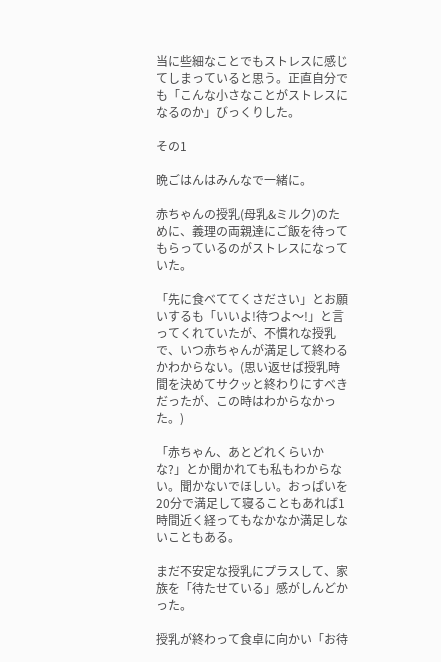当に些細なことでもストレスに感じてしまっていると思う。正直自分でも「こんな小さなことがストレスになるのか」びっくりした。

その1

晩ごはんはみんなで一緒に。

赤ちゃんの授乳(母乳&ミルク)のために、義理の両親達にご飯を待ってもらっているのがストレスになっていた。

「先に食べててくさださい」とお願いするも「いいよ!待つよ〜!」と言ってくれていたが、不慣れな授乳で、いつ赤ちゃんが満足して終わるかわからない。(思い返せば授乳時間を決めてサクッと終わりにすべきだったが、この時はわからなかった。)

「赤ちゃん、あとどれくらいかな?」とか聞かれても私もわからない。聞かないでほしい。おっぱいを20分で満足して寝ることもあれば1時間近く経ってもなかなか満足しないこともある。

まだ不安定な授乳にプラスして、家族を「待たせている」感がしんどかった。

授乳が終わって食卓に向かい「お待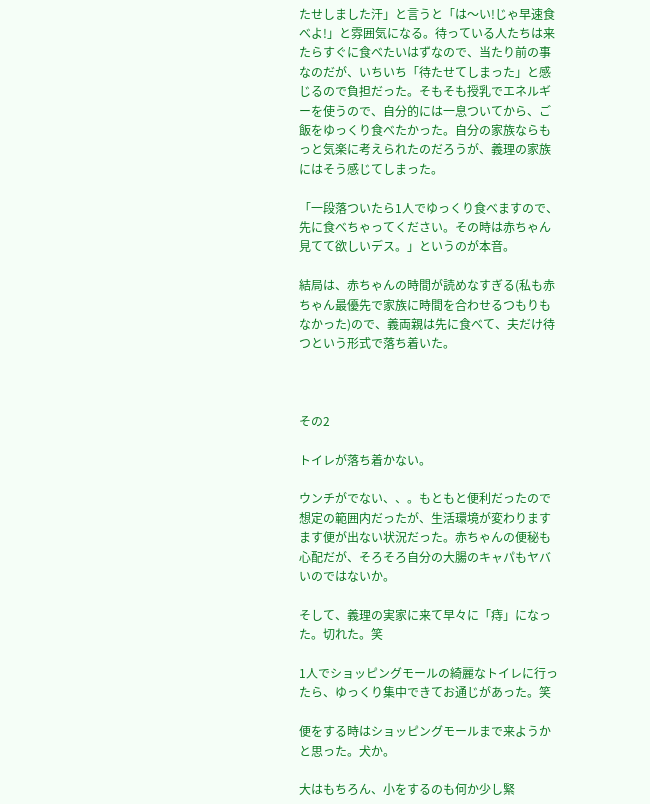たせしました汗」と言うと「は〜い!じゃ早速食べよ!」と雰囲気になる。待っている人たちは来たらすぐに食べたいはずなので、当たり前の事なのだが、いちいち「待たせてしまった」と感じるので負担だった。そもそも授乳でエネルギーを使うので、自分的には一息ついてから、ご飯をゆっくり食べたかった。自分の家族ならもっと気楽に考えられたのだろうが、義理の家族にはそう感じてしまった。

「一段落ついたら1人でゆっくり食べますので、先に食べちゃってください。その時は赤ちゃん見てて欲しいデス。」というのが本音。

結局は、赤ちゃんの時間が読めなすぎる(私も赤ちゃん最優先で家族に時間を合わせるつもりもなかった)ので、義両親は先に食べて、夫だけ待つという形式で落ち着いた。



その2

トイレが落ち着かない。

ウンチがでない、、。もともと便利だったので想定の範囲内だったが、生活環境が変わりますます便が出ない状況だった。赤ちゃんの便秘も心配だが、そろそろ自分の大腸のキャパもヤバいのではないか。

そして、義理の実家に来て早々に「痔」になった。切れた。笑

1人でショッピングモールの綺麗なトイレに行ったら、ゆっくり集中できてお通じがあった。笑

便をする時はショッピングモールまで来ようかと思った。犬か。

大はもちろん、小をするのも何か少し緊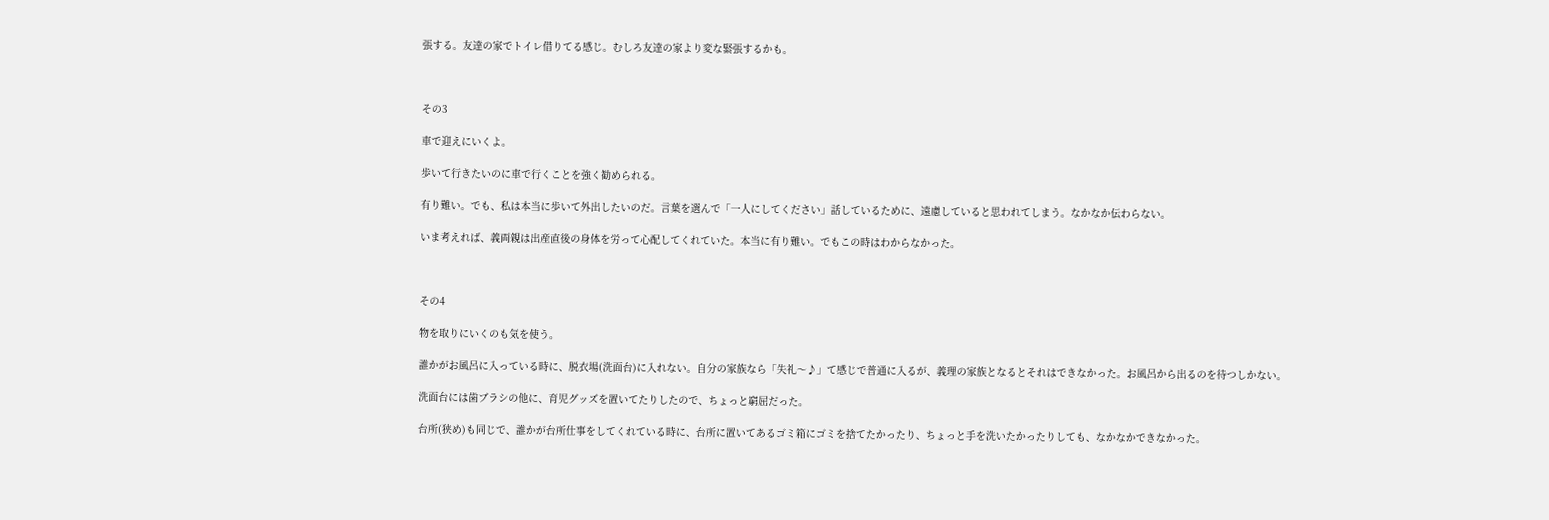張する。友達の家でトイレ借りてる感じ。むしろ友達の家より変な緊張するかも。



その3

車で迎えにいくよ。

歩いて行きたいのに車で行くことを強く勧められる。

有り難い。でも、私は本当に歩いて外出したいのだ。言葉を選んで「一人にしてください」話しているために、遠慮していると思われてしまう。なかなか伝わらない。

いま考えれば、義両親は出産直後の身体を労って心配してくれていた。本当に有り難い。でもこの時はわからなかった。



その4

物を取りにいくのも気を使う。

誰かがお風呂に入っている時に、脱衣場(洗面台)に入れない。自分の家族なら「失礼〜♪」て感じで普通に入るが、義理の家族となるとそれはできなかった。お風呂から出るのを待つしかない。

洗面台には歯ブラシの他に、育児グッズを置いてたりしたので、ちょっと窮屈だった。

台所(狭め)も同じで、誰かが台所仕事をしてくれている時に、台所に置いてあるゴミ箱にゴミを捨てたかったり、ちょっと手を洗いたかったりしても、なかなかできなかった。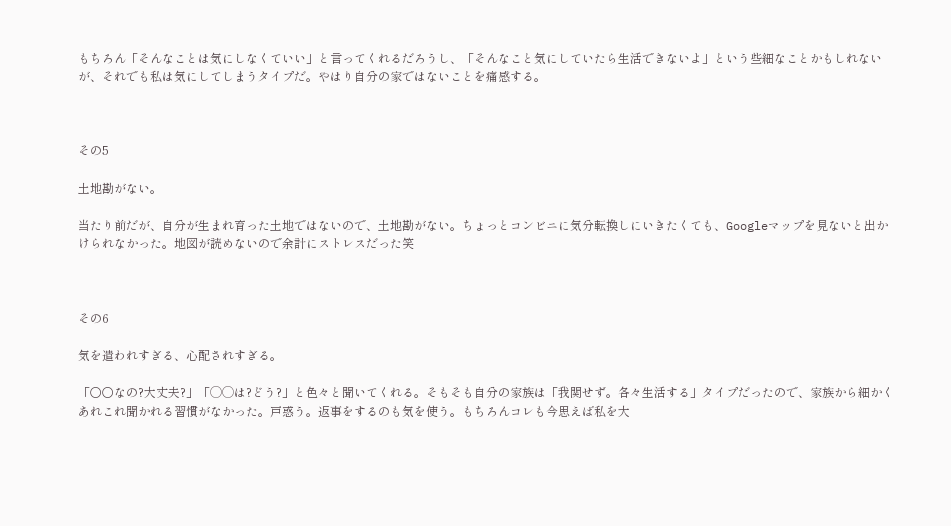もちろん「そんなことは気にしなくていい」と言ってくれるだろうし、「そんなこと気にしていたら生活できないよ」という些細なことかもしれないが、それでも私は気にしてしまうタイプだ。やはり自分の家ではないことを痛感する。



その5

土地勘がない。

当たり前だが、自分が生まれ育った土地ではないので、土地勘がない。ちょっとコンビニに気分転換しにいきたくても、Googleマップを見ないと出かけられなかった。地図が読めないので余計にストレスだった笑



その6

気を遣われすぎる、心配されすぎる。

「〇〇なの?大丈夫?」「◯◯は?どう?」と色々と聞いてくれる。そもそも自分の家族は「我関せず。各々生活する」タイプだったので、家族から細かくあれこれ聞かれる習慣がなかった。戸惑う。返事をするのも気を使う。もちろんコレも今思えば私を大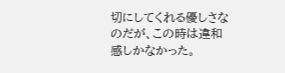切にしてくれる優しさなのだが、この時は違和感しかなかった。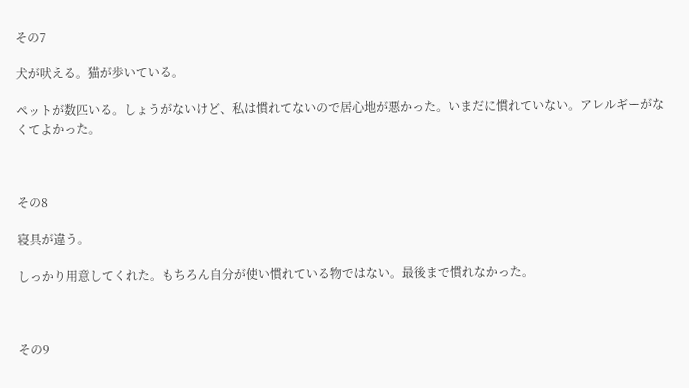その7

犬が吠える。猫が歩いている。

ペットが数匹いる。しょうがないけど、私は慣れてないので居心地が悪かった。いまだに慣れていない。アレルギーがなくてよかった。



その8

寝具が違う。

しっかり用意してくれた。もちろん自分が使い慣れている物ではない。最後まで慣れなかった。



その9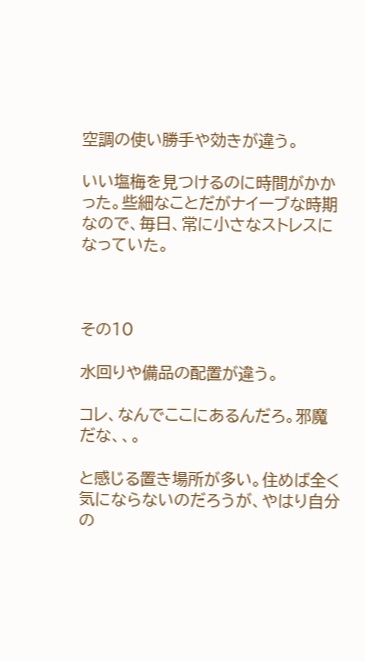空調の使い勝手や効きが違う。

いい塩梅を見つけるのに時間がかかった。些細なことだがナイーブな時期なので、毎日、常に小さなストレスになっていた。



その10

水回りや備品の配置が違う。

コレ、なんでここにあるんだろ。邪魔だな、、。

と感じる置き場所が多い。住めば全く気にならないのだろうが、やはり自分の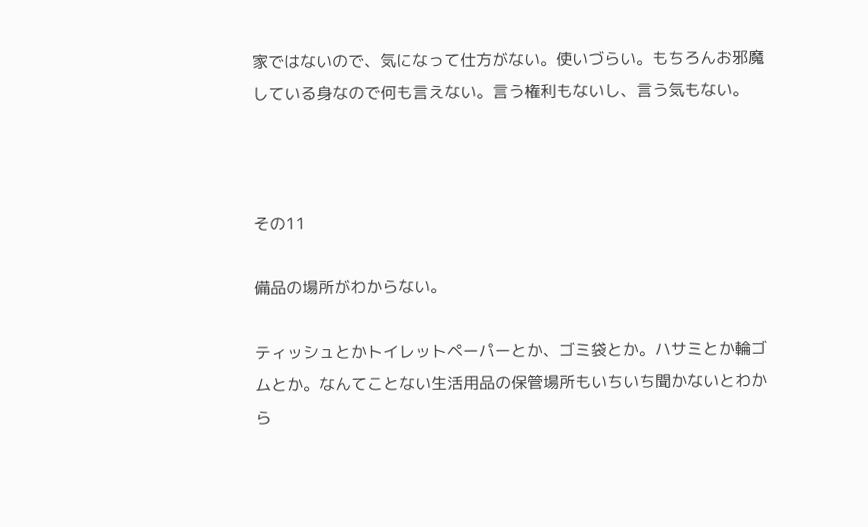家ではないので、気になって仕方がない。使いづらい。もちろんお邪魔している身なので何も言えない。言う権利もないし、言う気もない。



その11

備品の場所がわからない。

ティッシュとかトイレットペーパーとか、ゴミ袋とか。ハサミとか輪ゴムとか。なんてことない生活用品の保管場所もいちいち聞かないとわから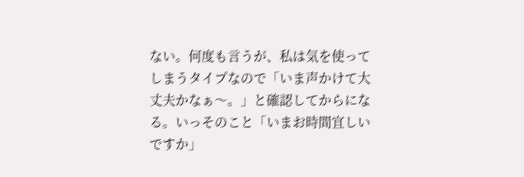ない。何度も言うが、私は気を使ってしまうタイプなので「いま声かけて大丈夫かなぁ〜。」と確認してからになる。いっそのこと「いまお時間宜しいですか」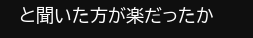と聞いた方が楽だったか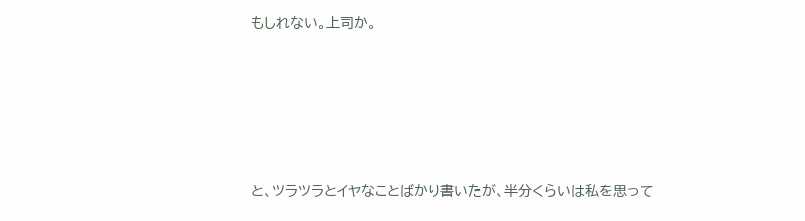もしれない。上司か。





と、ツラツラとイヤなことばかり書いたが、半分くらいは私を思って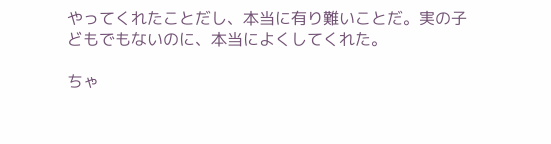やってくれたことだし、本当に有り難いことだ。実の子どもでもないのに、本当によくしてくれた。

ちゃ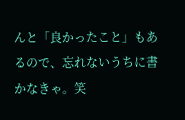んと「良かったこと」もあるので、忘れないうちに書かなきゃ。笑